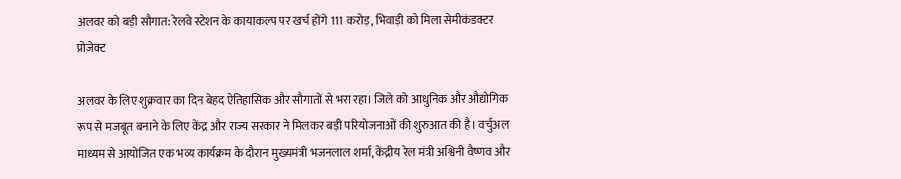अलवर को बड़ी सौगात: रेलवे स्टेशन के कायाकल्प पर खर्च होंगे 111 करोड़, भिवाड़ी को मिला सेमीकंडक्टर प्रोजेक्ट

अलवर के लिए शुक्रवार का दिन बेहद ऐतिहासिक और सौगातों से भरा रहा। जिले को आधुनिक और औद्योगिक रूप से मजबूत बनाने के लिए केंद्र और राज्य सरकार ने मिलकर बड़ी परियोजनाओं की शुरुआत की है। वर्चुअल माध्यम से आयोजित एक भव्य कार्यक्रम के दौरान मुख्यमंत्री भजनलाल शर्मा, केंद्रीय रेल मंत्री अश्विनी वैष्णव और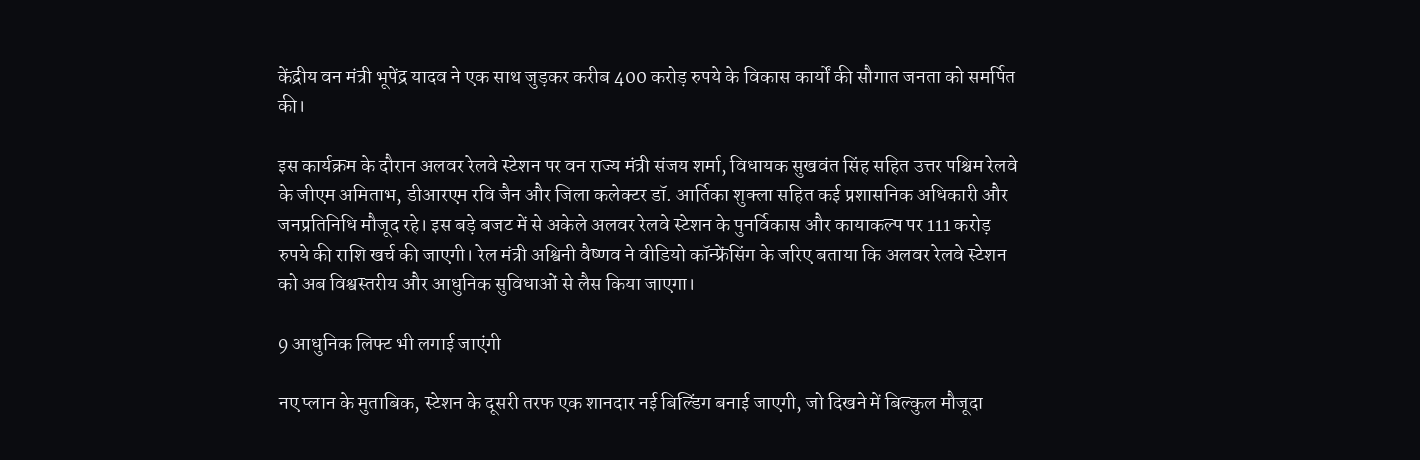केंद्रीय वन मंत्री भूपेंद्र यादव ने एक साथ जुड़कर करीब 400 करोड़ रुपये के विकास कार्यों की सौगात जनता को समर्पित की।

इस कार्यक्रम के दौरान अलवर रेलवे स्टेशन पर वन राज्य मंत्री संजय शर्मा, विधायक सुखवंत सिंह सहित उत्तर पश्चिम रेलवे के जीएम अमिताभ, डीआरएम रवि जैन और जिला कलेक्टर डॉ. आर्तिका शुक्ला सहित कई प्रशासनिक अधिकारी और जनप्रतिनिधि मौजूद रहे। इस बड़े बजट में से अकेले अलवर रेलवे स्टेशन के पुनर्विकास और कायाकल्प पर 111 करोड़ रुपये की राशि खर्च की जाएगी। रेल मंत्री अश्विनी वैष्णव ने वीडियो कॉन्फ्रेंसिंग के जरिए बताया कि अलवर रेलवे स्टेशन को अब विश्वस्तरीय और आधुनिक सुविधाओं से लैस किया जाएगा।

9 आधुनिक लिफ्ट भी लगाई जाएंगी

नए प्लान के मुताबिक, स्टेशन के दूसरी तरफ एक शानदार नई बिल्डिंग बनाई जाएगी, जो दिखने में बिल्कुल मौजूदा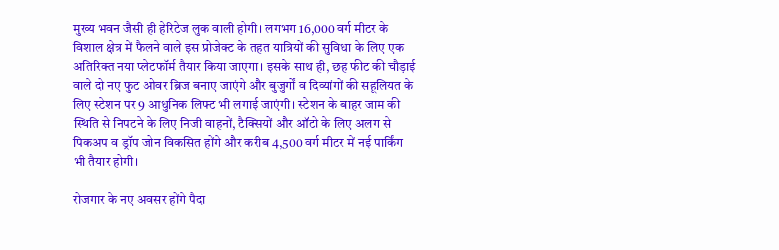मुख्य भवन जैसी ही हेरिटेज लुक वाली होगी। लगभग 16,000 वर्ग मीटर के विशाल क्षेत्र में फैलने वाले इस प्रोजेक्ट के तहत यात्रियों की सुविधा के लिए एक अतिरिक्त नया प्लेटफॉर्म तैयार किया जाएगा। इसके साथ ही, छह फीट की चौड़ाई वाले दो नए फुट ओवर ब्रिज बनाए जाएंगे और बुजुर्गों व दिव्यांगों की सहूलियत के लिए स्टेशन पर 9 आधुनिक लिफ्ट भी लगाई जाएंगी। स्टेशन के बाहर जाम की स्थिति से निपटने के लिए निजी वाहनों, टैक्सियों और ऑटो के लिए अलग से पिकअप व ड्रॉप जोन विकसित होंगे और करीब 4,500 वर्ग मीटर में नई पार्किंग भी तैयार होगी।

रोजगार के नए अवसर होंगे पैदा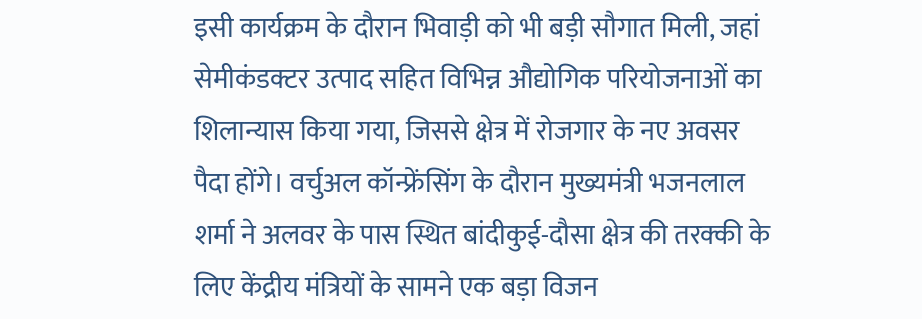इसी कार्यक्रम के दौरान भिवाड़ी को भी बड़ी सौगात मिली, जहां सेमीकंडक्टर उत्पाद सहित विभिन्न औद्योगिक परियोजनाओं का शिलान्यास किया गया, जिससे क्षेत्र में रोजगार के नए अवसर पैदा होंगे। वर्चुअल कॉन्फ्रेंसिंग के दौरान मुख्यमंत्री भजनलाल शर्मा ने अलवर के पास स्थित बांदीकुई-दौसा क्षेत्र की तरक्की के लिए केंद्रीय मंत्रियों के सामने एक बड़ा विजन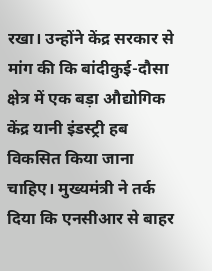रखा। उन्होंने केंद्र सरकार से मांग की कि बांदीकुई-दौसा क्षेत्र में एक बड़ा औद्योगिक केंद्र यानी इंडस्ट्री हब विकसित किया जाना चाहिए। मुख्यमंत्री ने तर्क दिया कि एनसीआर से बाहर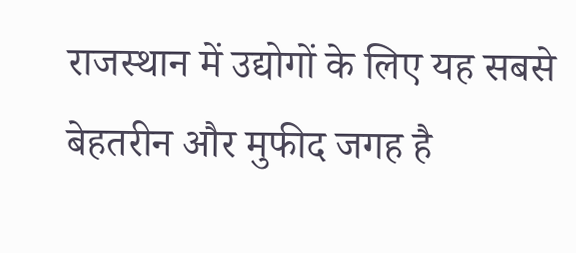राजस्थान में उद्योगों के लिए यह सबसे बेहतरीन और मुफीद जगह है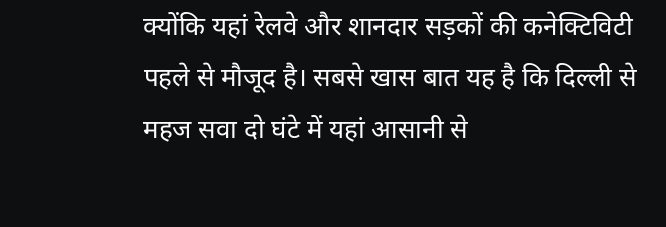क्योंकि यहां रेलवे और शानदार सड़कों की कनेक्टिविटी पहले से मौजूद है। सबसे खास बात यह है कि दिल्ली से महज सवा दो घंटे में यहां आसानी से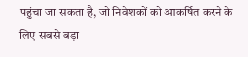पहुंचा जा सकता है, जो निवेशकों को आकर्षित करने के लिए सबसे बड़ा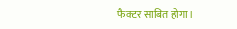फैक्टर साबित होगा।